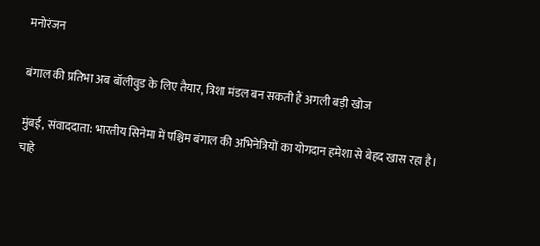मनोरंजन

बंगाल की प्रतिभा अब बॉलीवुड के लिए तैयार, त्रिशा मंडल बन सकती हैं अगली बड़ी खोज

मुंबई, संवाददाता: भारतीय सिनेमा में पश्चिम बंगाल की अभिनेत्रियों का योगदान हमेशा से बेहद खास रहा है। चाहे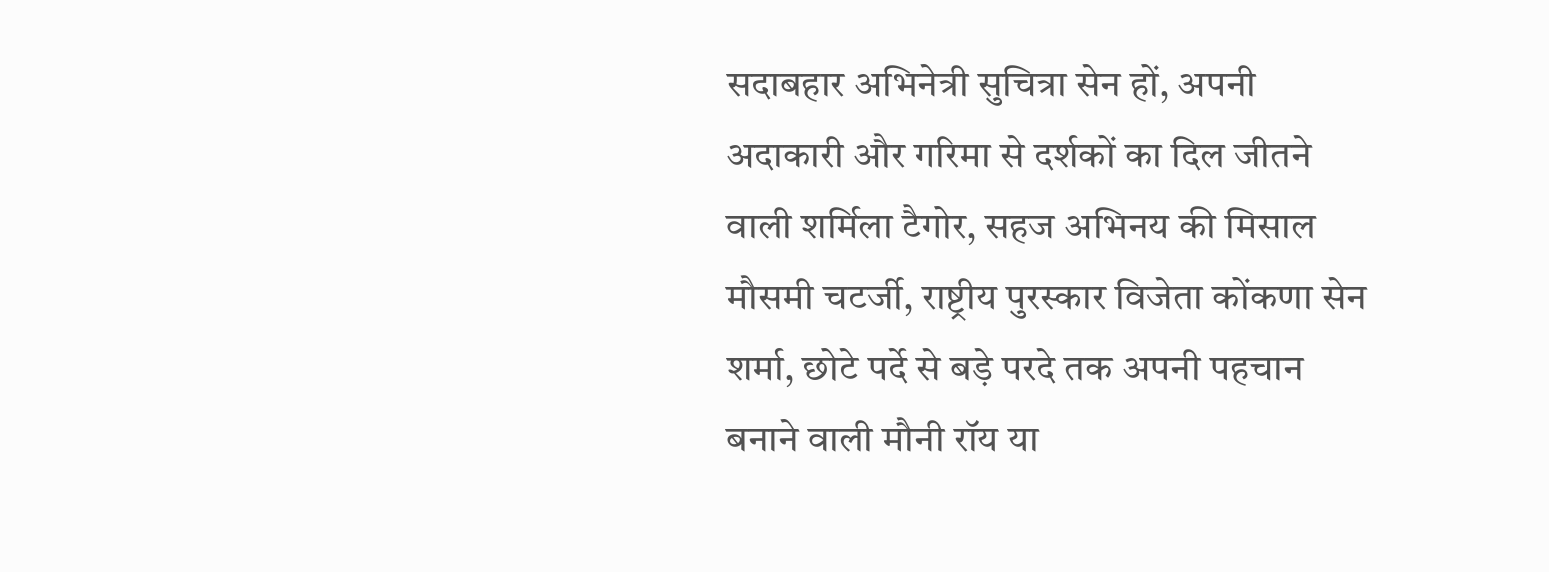सदाबहार अभिनेत्री सुचित्रा सेन हों, अपनी अदाकारी और गरिमा से दर्शकों का दिल जीतने वाली शर्मिला टैगोर, सहज अभिनय की मिसाल मौसमी चटर्जी, राष्ट्रीय पुरस्कार विजेता कोंकणा सेन शर्मा, छोटे पर्दे से बड़े परदे तक अपनी पहचान बनाने वाली मौनी रॉय या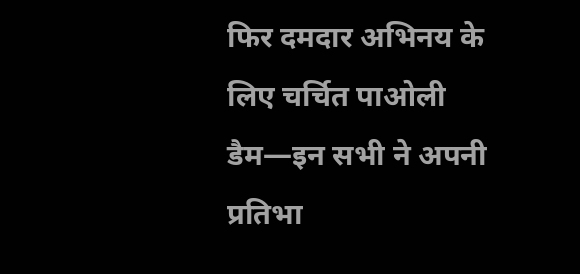फिर दमदार अभिनय के लिए चर्चित पाओली डैम—इन सभी ने अपनी प्रतिभा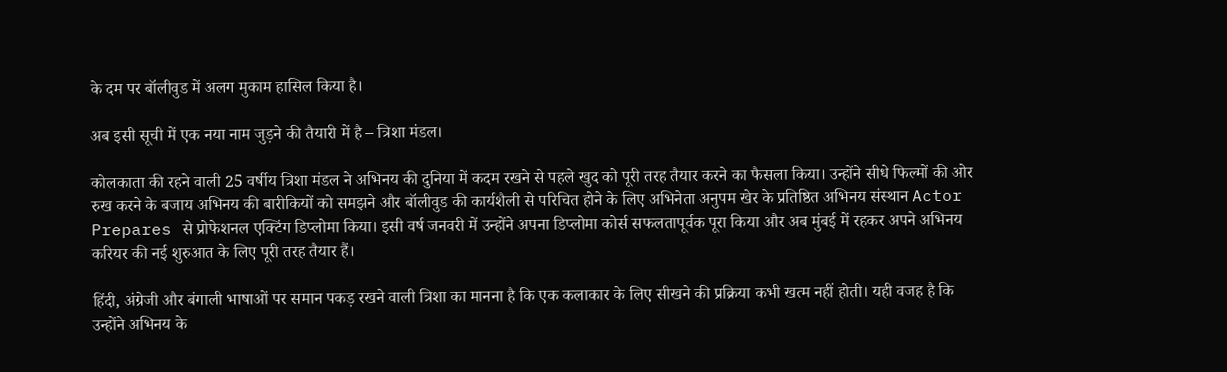के दम पर बॉलीवुड में अलग मुकाम हासिल किया है।

अब इसी सूची में एक नया नाम जुड़ने की तैयारी में है – त्रिशा मंडल।

कोलकाता की रहने वाली 25 वर्षीय त्रिशा मंडल ने अभिनय की दुनिया में कदम रखने से पहले खुद को पूरी तरह तैयार करने का फैसला किया। उन्होंने सीधे फिल्मों की ओर रुख करने के बजाय अभिनय की बारीकियों को समझने और बॉलीवुड की कार्यशैली से परिचित होने के लिए अभिनेता अनुपम खेर के प्रतिष्ठित अभिनय संस्थान Actor Prepares से प्रोफेशनल एक्टिंग डिप्लोमा किया। इसी वर्ष जनवरी में उन्होंने अपना डिप्लोमा कोर्स सफलतापूर्वक पूरा किया और अब मुंबई में रहकर अपने अभिनय करियर की नई शुरुआत के लिए पूरी तरह तैयार हैं।

हिंदी, अंग्रेजी और बंगाली भाषाओं पर समान पकड़ रखने वाली त्रिशा का मानना है कि एक कलाकार के लिए सीखने की प्रक्रिया कभी खत्म नहीं होती। यही वजह है कि उन्होंने अभिनय के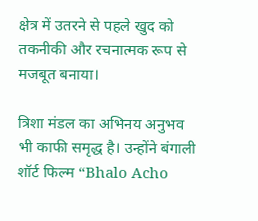क्षेत्र में उतरने से पहले खुद को तकनीकी और रचनात्मक रूप से मजबूत बनाया।

त्रिशा मंडल का अभिनय अनुभव भी काफी समृद्ध है। उन्होंने बंगाली शॉर्ट फिल्म “Bhalo Acho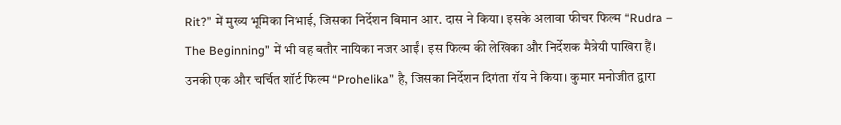Rit?” में मुख्य भूमिका निभाई, जिसका निर्देशन बिमान आर. दास ने किया। इसके अलावा फीचर फिल्म “Rudra – The Beginning” में भी वह बतौर नायिका नजर आईं। इस फिल्म की लेखिका और निर्देशक मैत्रेयी पाखिरा हैं। उनकी एक और चर्चित शॉर्ट फिल्म “Prohelika” है, जिसका निर्देशन दिगंता रॉय ने किया। कुमार मनोजीत द्वारा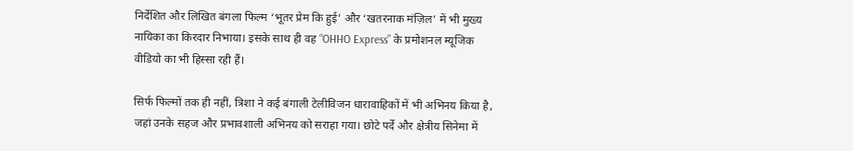निर्देशित और लिखित बंगला फिल्म ‘भूतर प्रेम कि हुई’ और ‘खतरनाक मंज़िल’ में भी मुख्य नायिका का किरदार निभाया। इसके साथ ही वह “OHHO Express” के प्रमोशनल म्यूजिक वीडियो का भी हिस्सा रही हैं।

सिर्फ फिल्मों तक ही नहीं, त्रिशा ने कई बंगाली टेलीविजन धारावाहिकों में भी अभिनय किया है, जहां उनके सहज और प्रभावशाली अभिनय को सराहा गया। छोटे पर्दे और क्षेत्रीय सिनेमा में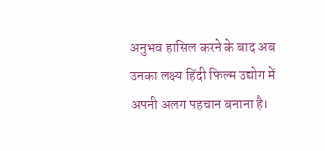अनुभव हासिल करने के बाद अब उनका लक्ष्य हिंदी फिल्म उद्योग में अपनी अलग पहचान बनाना है।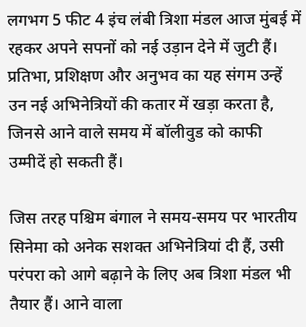लगभग 5 फीट 4 इंच लंबी त्रिशा मंडल आज मुंबई में रहकर अपने सपनों को नई उड़ान देने में जुटी हैं। प्रतिभा, प्रशिक्षण और अनुभव का यह संगम उन्हें उन नई अभिनेत्रियों की कतार में खड़ा करता है, जिनसे आने वाले समय में बॉलीवुड को काफी उम्मीदें हो सकती हैं।

जिस तरह पश्चिम बंगाल ने समय-समय पर भारतीय सिनेमा को अनेक सशक्त अभिनेत्रियां दी हैं, उसी परंपरा को आगे बढ़ाने के लिए अब त्रिशा मंडल भी तैयार हैं। आने वाला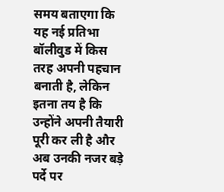समय बताएगा कि यह नई प्रतिभा बॉलीवुड में किस तरह अपनी पहचान बनाती है, लेकिन इतना तय है कि उन्होंने अपनी तैयारी पूरी कर ली है और अब उनकी नजर बड़े पर्दे पर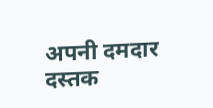अपनी दमदार दस्तक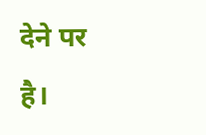देने पर है।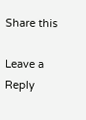Share this

Leave a Reply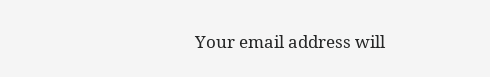Your email address will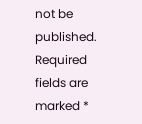not be published. Required fields are marked *